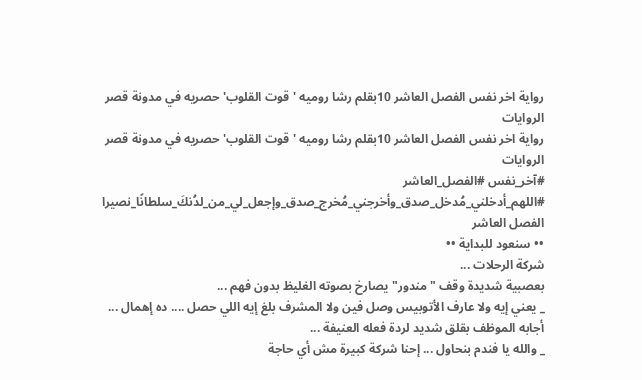رواية اخر نفس الفصل العاشر 10بقلم رشا روميه 'قوت القلوب' حصريه في مدونة قصر الروايات
رواية اخر نفس الفصل العاشر 10بقلم رشا روميه 'قوت القلوب' حصريه في مدونة قصر الروايات
#آخر_نفس #الفصل_العاشر
#اللهم_أدخلني_مُدخل_صدق_وأخرجني_مُخرج_صدق_وإجعل_لي_من_لدُنكَ_سلطانًا_نصيرا
الفصل العاشر
•• سنعود للبداية ••
شركة الرحلات ...
بعصبية شديدة وقف "مندور" يصارخ بصوته الغليظ بدون فهم ...
_ يعني إيه ولا عارف الأتوبيس وصل فين ولا المشرف بلغ إيه اللي حصل .... ده إهمال ...
أجابه الموظف بقلق شديد لردة فعله العنيفة ...
_ والله يا فندم بنحاول ... إحنا شركة كبيرة مش أي حاجة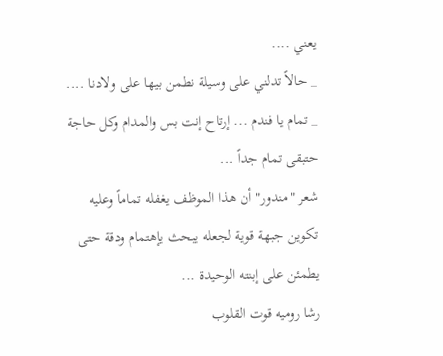يعني ....
_ حالاً تدلني على وسيلة نطمن بيها على ولادنا ....
_ تمام يا فندم ... إرتاح إنت بس والمدام وكل حاجة حتبقى تمام جداً ...
شعر "مندور" أن هذا الموظف يغفله تماماً وعليه تكوين جبهة قوية لجعله يبحث يإهتمام ودقة حتى يطمئن على إبنته الوحيدة ...
رشا روميه قوت القلوب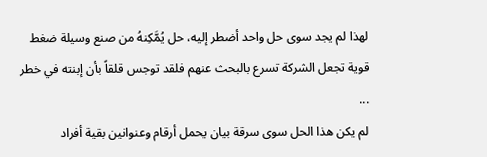لهذا لم يجد سوى حل واحد أضطر إليه، حل يُمَّكِنهُ من صنع وسيلة ضغط قوية تجعل الشركة تسرع بالبحث عنهم فلقد توجس قلقاً بأن إبنته في خطر ...
لم يكن هذا الحل سوى سرقة بيان يحمل أرقام وعنوانين بقية أفراد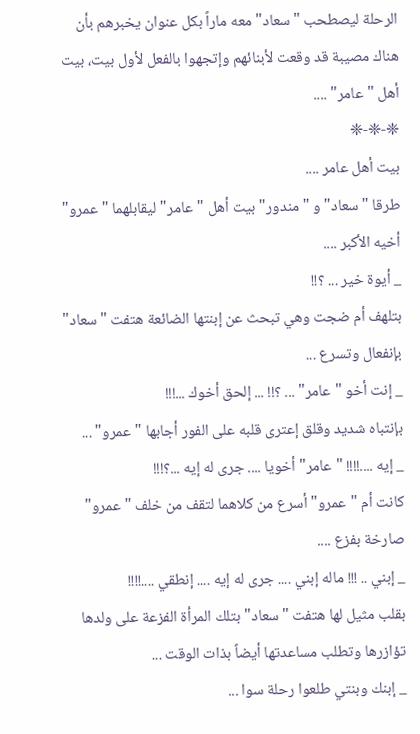الرحلة ليصطحب "سعاد" معه ماراً بكل عنوان يخبرهم بأن هناك مصيبة قد وقعت لأبنائهم وإتجهوا بالفعل لأول بيت، بيت أهل "عامر" ....
❈-❈-❈
بيت أهل عامر ....
طرقا "سعاد" و "مندور" بيت أهل "عامر" ليقابلهما "عمرو" أخيه الأكبر ....
_ أيوة خير ... ؟!!
بتلهف أم ضجت وهي تبحث عن إبنتها الضائعة هتفت "سعاد" بإنفعال وتسرع ...
_ إنت أخو "عامر" ... ؟!! ... إلحق أخوك ...!!!
بإنتباه شديد وقلق إعترى قلبه على الفور أجابها "عمرو" ...
_ إيه ....!!!! "عامر" أخويا .... جرى له إيه ...؟!!!
كانت أم "عمرو" أسرع من كلاهما لتقف من خلف "عمرو" صارخة بفزع ....
_ إبني .. !!! ماله إبني .... جرى له إيه .... إنطقي ....!!!!
بقلب مثيل لها هتفت "سعاد" بتلك المرأة الفزعة على ولدها تؤازرها وتطلب مساعدتها أيضاً بذات الوقت ...
_ إبنك وبنتي طلعوا رحلة سوا ...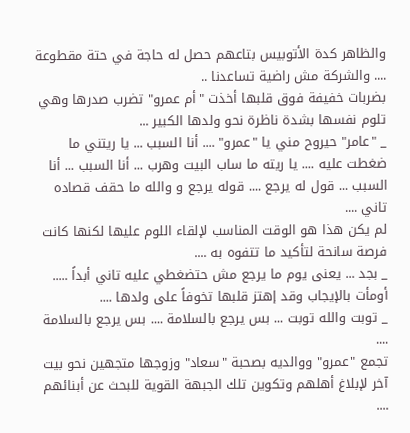والظاهر كدة الأتوبيس بتاعهم حصل له حاجة في حتة مقطوعة .... والشركة مش راضية تساعدنا ..
بضربات خفيفة فوق قلبها أخذت "أم عمرو" تضرب صدرها وهي تلوم نفسها بشدة ناظرة نحو ولدها الكبير ...
_ "عامر" حيروح مني يا "عمرو" .... أنا السبب ... يا ريتني ما ضغطت عليه .... يا ريته ما ساب البيت وهرب ... أنا السبب ... أنا السبب ... قول له يرجع .... قوله يرجع و والله ما حقف قصاده تاني ....
لم يكن هذا هو الوقت المناسب لإلقاء اللوم عليها لكنها كانت فرصة سانحة لتأكيد ما تتفوه به ....
_ بجد ... يعنى يوم ما يرجع مش حتضغطي عليه تاني أبداً .....
أومأت بالإيجاب وقد إهتز قلبها تخوفاً على ولدها ....
_ توبت والله توبت ... بس يرجع بالسلامة .... بس يرجع بالسلامة ....
تجمع "عمرو" ووالديه بصحبة "سعاد" وزوجها متجهين نحو بيت آخر لإبلاغ أهلهم وتكوين تلك الجبهة القوية للبحث عن أبنائهم ....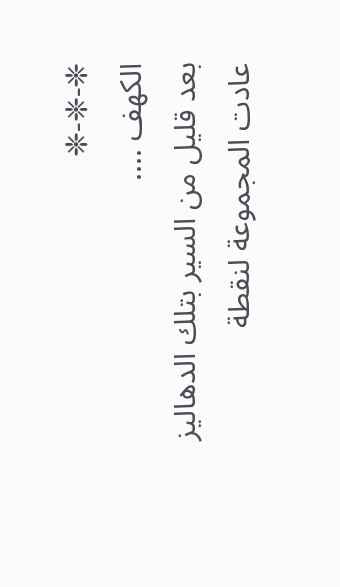❈-❈-❈
الكهف ....
بعد قليل من السير بتلك الدهاليز عادت المجموعة لنقطة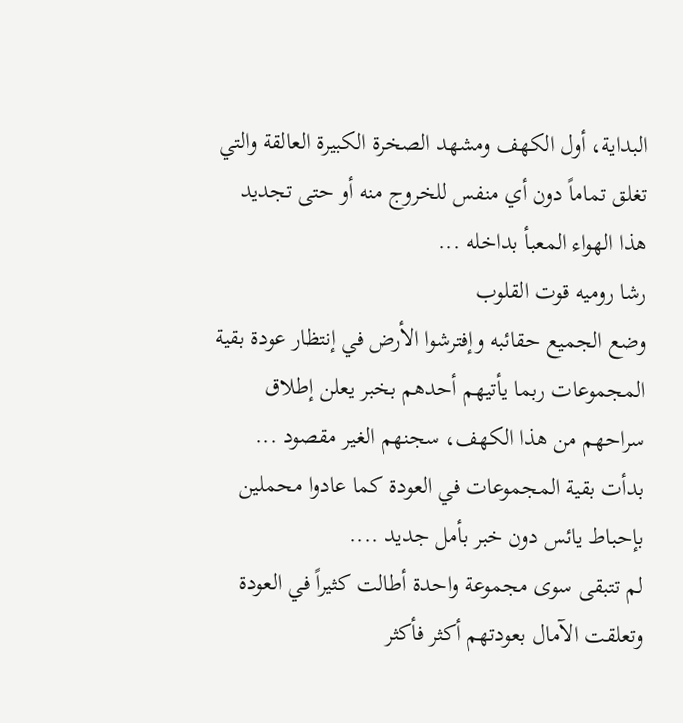البداية، أول الكهف ومشهد الصخرة الكبيرة العالقة والتي تغلق تماماً دون أي منفس للخروج منه أو حتى تجديد هذا الهواء المعبأ بداخله ...
رشا روميه قوت القلوب
وضع الجميع حقائبه وإفترشوا الأرض في إنتظار عودة بقية المجموعات ربما يأتيهم أحدهم بخبر يعلن إطلاق سراحهم من هذا الكهف، سجنهم الغير مقصود ...
بدأت بقية المجموعات في العودة كما عادوا محملين بإحباط يائس دون خبر بأمل جديد ....
لم تتبقى سوى مجموعة واحدة أطالت كثيراً في العودة وتعلقت الآمال بعودتهم أكثر فأكثر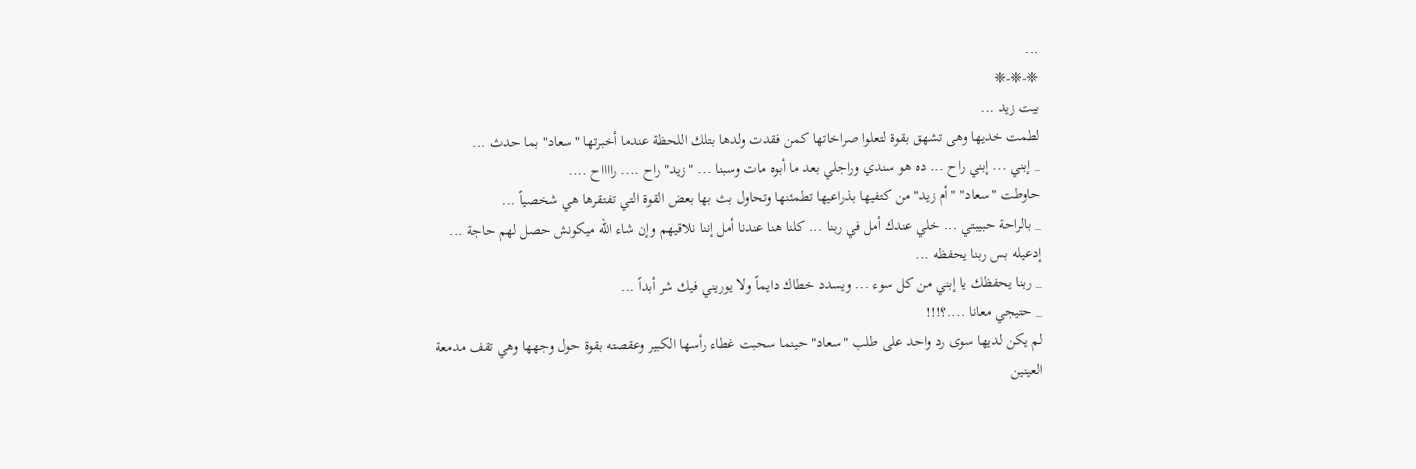...
❈-❈-❈
بيت زيد ...
لطمت خديها وهى تشهق بقوة لتعلوا صراخاتها كمن فقدت ولدها بتلك اللحظة عندما أخبرتها "سعاد" بما حدث ...
_ إبني ... إبني راح ... ده هو سندي وراجلي بعد ما أبوه مات وسبنا ... "زيد" راح .... رااااح ....
حاوطت "سعاد" "أم زيد" من كتفيها بذراعيها تطمئنها وتحاول بث بها بعض القوة التي تفتقرها هي شخصياً ...
_ بالراحة حبيبتي ... خلي عندك أمل في ربنا ... كلنا هنا عندنا أمل إننا نلاقيهم وإن شاء الله ميكونش حصل لهم حاجة ... إدعيله بس ربنا يحفظه ...
_ ربنا يحفظك يا إبني من كل سوء ... ويسدد خطاك دايماً ولا يوريني فيك شر أبداً ...
_ حتيجي معانا ....؟!!!
لم يكن لديها سوى رد واحد على طلب "سعاد" حينما سحبت غطاء رأسها الكبير وعقصته بقوة حول وجهها وهي تقف مدمعة العينين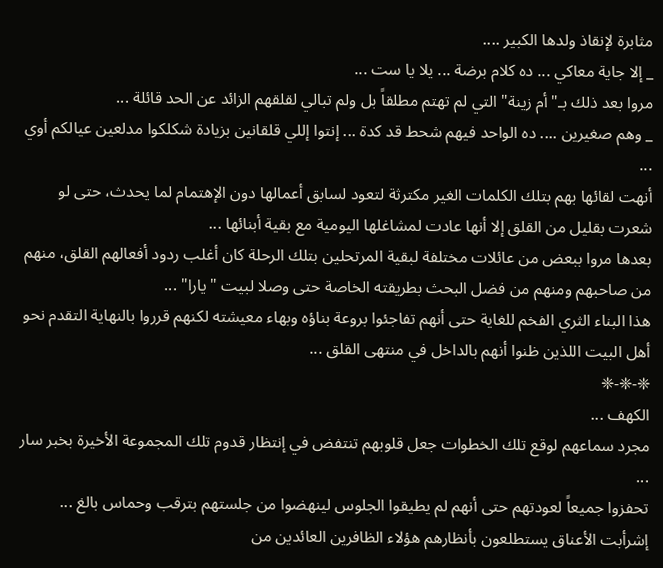مثابرة لإنقاذ ولدها الكبير ....
_ إلا جاية معاكي ... ده كلام برضة ... يلا يا ست ...
مروا بعد ذلك بـ"أم زينة" التي لم تهتم مطلقاً بل ولم تبالي لقلقهم الزائد عن الحد قائلة ...
_ وهم صغيرين .... ده الواحد فيهم شحط قد كدة ... إنتوا إللي قلقانين بزيادة شكلكوا مدلعين عيالكم أوي ...
أنهت لقائها بهم بتلك الكلمات الغير مكترثة لتعود لسابق أعمالها دون الإهتمام لما يحدث، حتى لو شعرت بقليل من القلق إلا أنها عادت لمشاغلها اليومية مع بقية أبنائها ...
بعدها مروا ببعض من عائلات مختلفة لبقية المرتحلين بتلك الرحلة كان أغلب ردود أفعالهم القلق، منهم من صاحبهم ومنهم من فضل البحث بطريقته الخاصة حتى وصلا لبيت "يارا" ...
هذا البناء الثري الفخم للغاية حتى أنهم تفاجئوا بروعة بناؤه وبهاء معيشته لكنهم قرروا بالنهاية التقدم نحو أهل البيت اللذين ظنوا أنهم بالداخل في منتهى القلق ...
❈-❈-❈
الكهف ...
مجرد سماعهم لوقع تلك الخطوات جعل قلوبهم تنتفض في إنتظار قدوم تلك المجموعة الأخيرة بخبر سار ...
تحفزوا جميعاً لعودتهم حتى أنهم لم يطيقوا الجلوس لينهضوا من جلستهم بترقب وحماس بالغ ...
إشرأبت الأعناق يستطلعون بأنظارهم هؤلاء الظافرين العائدين من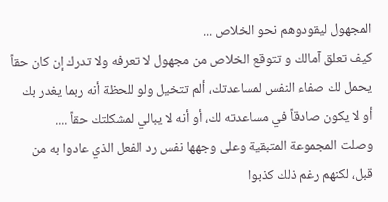المجهول ليقودوهم نحو الخلاص ...
كيف تعلق آمالك و تتوقع الخلاص من مجهول لا تعرفه ولا تدرك إن كان حقاً يحمل لك صفاء النفس لمساعدتك، ألم تتخيل ولو للحظة أنه ربما يغدر بك أو لا يكون صادقاً في مساعدته لك، أو أنه لا يبالي لمشكلتك حقاً ....
وصلت المجموعة المتبقية وعلى وجهها نفس رد الفعل الذي عادوا به من قبل، لكنهم رغم ذلك كذبوا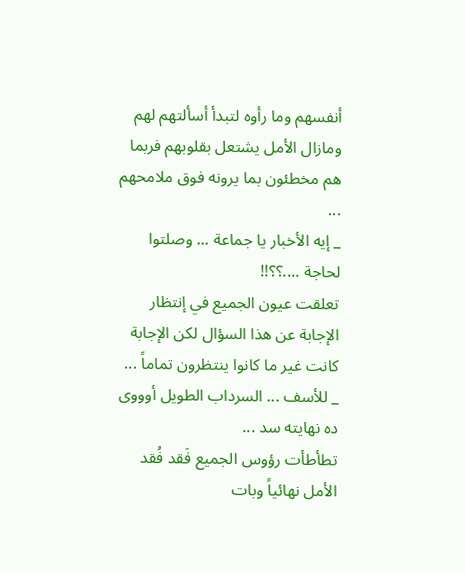أنفسهم وما رأوه لتبدأ أسألتهم لهم ومازال الأمل يشتعل بقلوبهم فربما هم مخطئون بما يرونه فوق ملامحهم ...
_ إيه الأخبار يا جماعة ... وصلتوا لحاجة ....؟؟!!
تعلقت عيون الجميع في إنتظار الإجابة عن هذا السؤال لكن الإجابة كانت غير ما كانوا ينتظرون تماماً ...
_ للأسف ... السرداب الطويل أوووى ده نهايته سد ...
تطأطأت رؤوس الجميع فَقد فُقد الأمل نهائياً وبات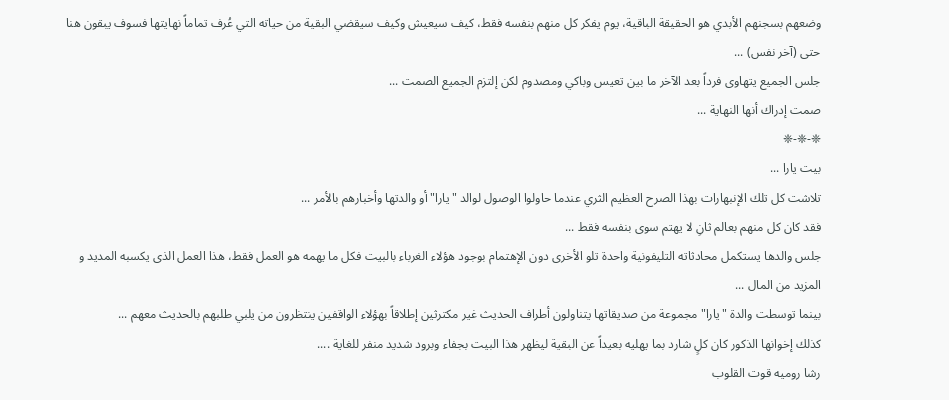وضعهم بسجنهم الأبدي هو الحقيقة الباقية، يوم يفكر كل منهم بنفسه فقط، كيف سيعيش وكيف سيقضي البقية من حياته التي عُرف تماماً نهايتها فسوف يبقون هنا حتى (آخر نفس) ...
جلس الجميع يتهاوى فرداً بعد الآخر ما بين تعيس وباكي ومصدوم لكن إلتزم الجميع الصمت ...
صمت إدراك أنها النهاية ...
❈-❈-❈
بيت يارا ...
تلاشت كل تلك الإنبهارات بهذا الصرح العظيم الثري عندما حاولوا الوصول لوالد "يارا" أو والدتها وأخبارهم بالأمر ...
فقد كان كل منهم بعالم ثانِ لا يهتم سوى بنفسه فقط ...
جلس والدها يستكمل محادثاته التليفونية واحدة تلو الأخرى دون الإهتمام بوجود هؤلاء الغرباء بالبيت فكل ما يهمه هو العمل فقط، هذا العمل الذى يكسبه المديد و المزيد من المال ...
بينما توسطت والدة "يارا" مجموعة من صديقاتها يتناولون أطراف الحديث غير مكترثين إطلاقاً بهؤلاء الواقفين ينتظرون من يلبي طلبهم بالحديث معهم ...
كذلك إخوانها الذكور كان كلٍ شارد بما يهليه بعيداً عن البقية ليظهر هذا البيت بجفاء وبرود شديد منفر للغاية ....
رشا روميه قوت القلوب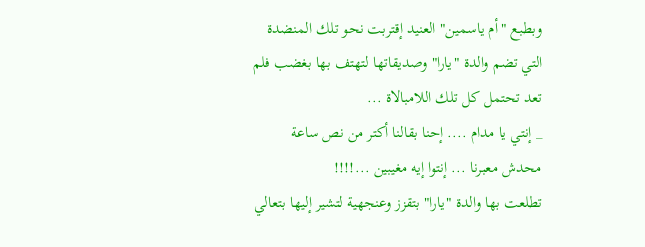وبطبع "أم ياسمين" العنيد إقتربت نحو تلك المنضدة التي تضم والدة "يارا" وصديقاتها لتهتف بها بغضب فلم تعد تحتمل كل تلك اللامبالاة ...
_ إنتي يا مدام .... إحنا بقالنا أكتر من نص ساعة محدش معبرنا ... إنتوا إيه مغيبين ...!!!!
تطلعت بها والدة "يارا" بتقزز وعنجهية لتشير إليها بتعالي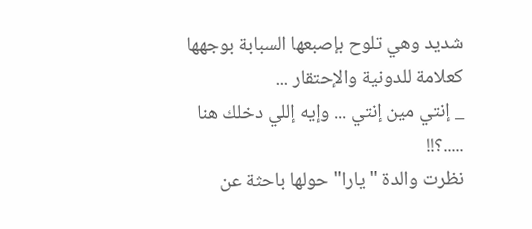شديد وهي تلوح بإصبعها السبابة بوجهها كعلامة للدونية والإحتقار ...
_ إنتي مين إنتي ... وإيه إللي دخلك هنا .....؟!!
نظرت والدة "يارا" حولها باحثة عن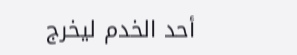أحد الخدم ليخرج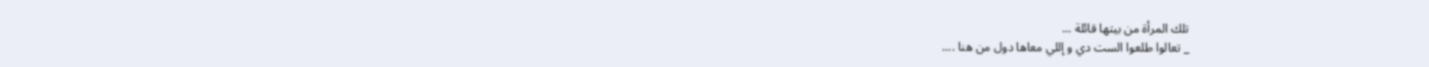تلك المرأة من بيتها قائلة ...
_ تعالوا طلعوا الست دي و إللي معاها دول من هنا ....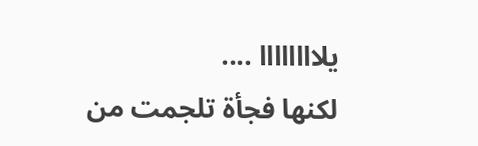يلاااااااا ....
لكنها فجأة تلجمت من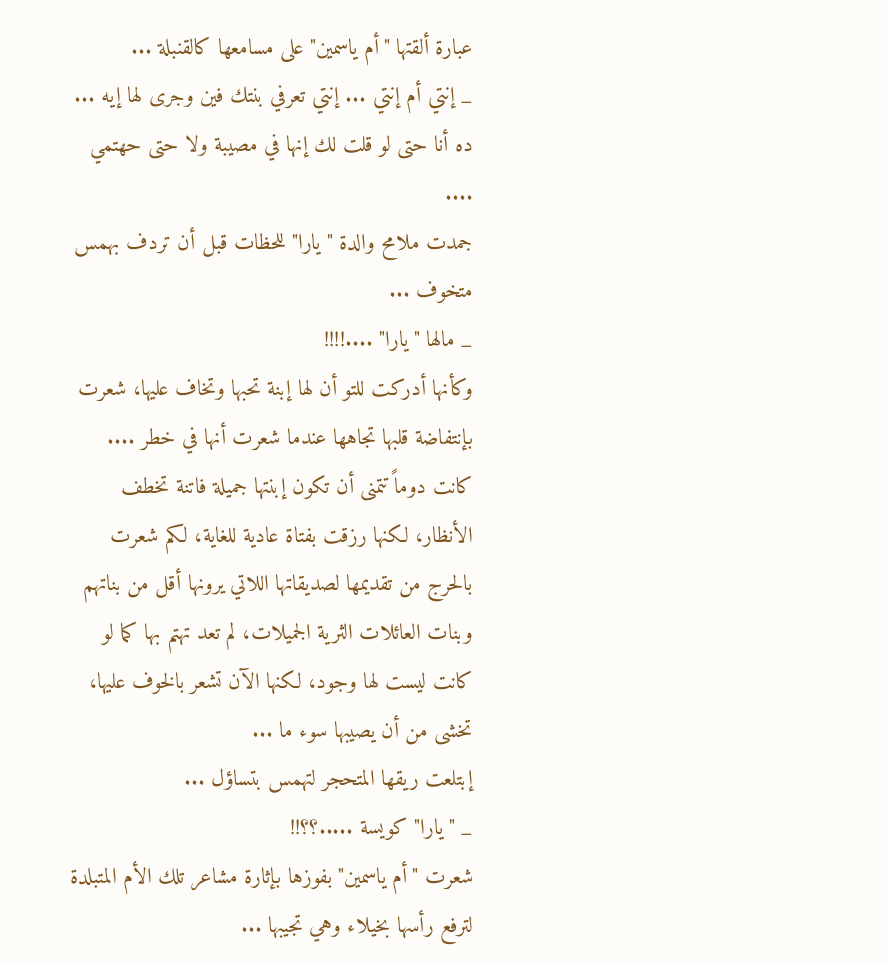عبارة ألقتها "أم ياسمين" على مسامعها كالقنبلة ...
_ إنتي أم إنتي ... إنتي تعرفي بنتك فين وجرى لها إيه ... ده أنا حتى لو قلت لك إنها في مصيبة ولا حتى حهتمي ....
جمدت ملامح والدة "يارا" للحظات قبل أن تردف بهمس متخوف ...
_ مالها "يارا" ....!!!!
وكأنها أدركت للتو أن لها إبنة تحبها وتخاف عليها، شعرت بإنتفاضة قلبها تجاهها عندما شعرت أنها في خطر ....
كانت دوماً تتمنى أن تكون إبنتها جميلة فاتنة تخطف الأنظار، لكنها رزقت بفتاة عادية للغاية، لكم شعرت بالحرج من تقديمها لصديقاتها اللاتي يرونها أقل من بناتهم وبنات العائلات الثرية الجميلات، لم تعد تهتم بها كما لو كانت ليست لها وجود، لكنها الآن تشعر بالخوف عليها، تخشى من أن يصيبها سوء ما ...
إبتلعت ريقها المتحجر لتهمس بتساؤل ...
_ "يارا" كويسة .....؟؟!!
شعرت "أم ياسمين" بفوزها بإثارة مشاعر تلك الأم المتبلدة لترفع رأسها بخيلاء وهي تجيبها ...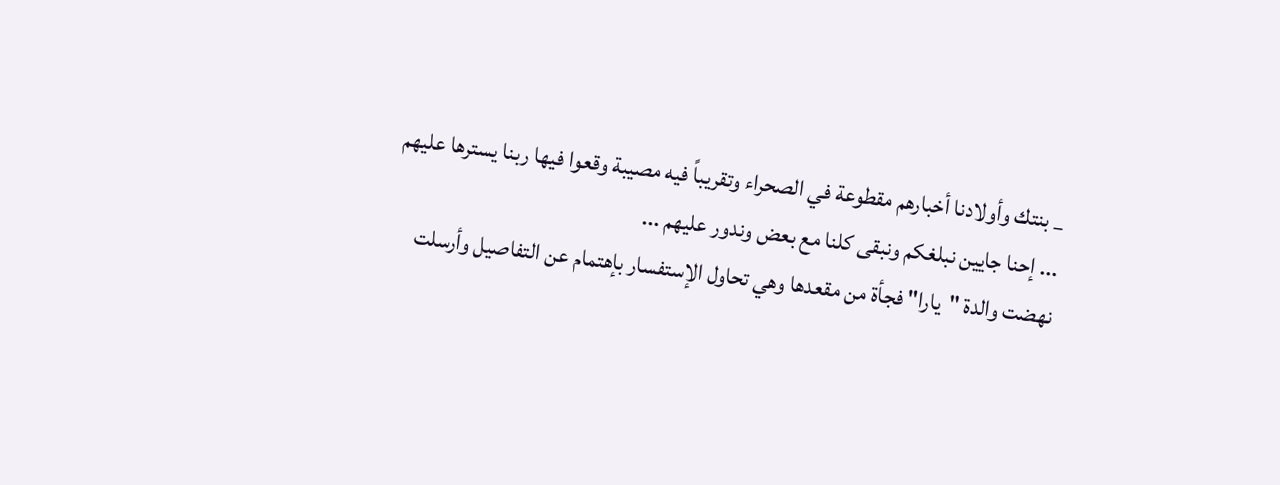_ بنتك وأولادنا أخبارهم مقطوعة في الصحراء وتقريباً فيه مصيبة وقعوا فيها ربنا يسترها عليهم ... إحنا جايين نبلغكم ونبقى كلنا مع بعض وندور عليهم ...
نهضت والدة "يارا" فجأة من مقعدها وهي تحاول الإستفسار بإهتمام عن التفاصيل وأرسلت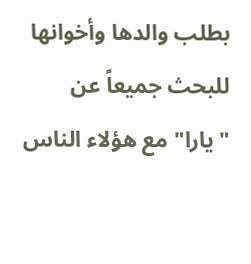بطلب والدها وأخوانها للبحث جميعاً عن "يارا" مع هؤلاء الناس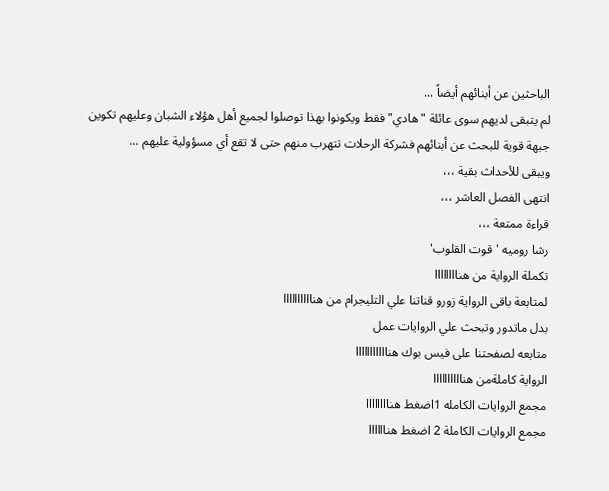الباحثين عن أبنائهم أيضاً ...
لم يتبقى لديهم سوى عائلة "هادي" فقط ويكونوا بهذا توصلوا لجميع أهل هؤلاء الشبان وعليهم تكوين جبهة قوية للبحث عن أبنائهم فشركة الرحلات تتهرب منهم حتى لا تقع أي مسؤولية عليهم ...
ويبقى للأحداث بقية ،،،
انتهى الفصل العاشر ،،،
قراءة ممتعة ،،،
رشا روميه 'قوت القلوب'
تكملة الرواية من هناااااااا
لمتابعة باقى الرواية زورو قناتنا علي التليجرام من هناااااااااا
بدل ماتدور وتبحث علي الروايات عمل
متابعه لصفحتنا على فيس بوك هنااااااااااا
الرواية كاملةمن هناااااااااا
مجمع الروايات الكامله 1اضغط هناااااااا
مجمع الروايات الكاملة 2 اضغط هناااااا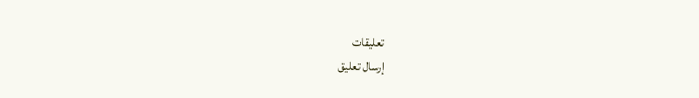تعليقات
إرسال تعليق